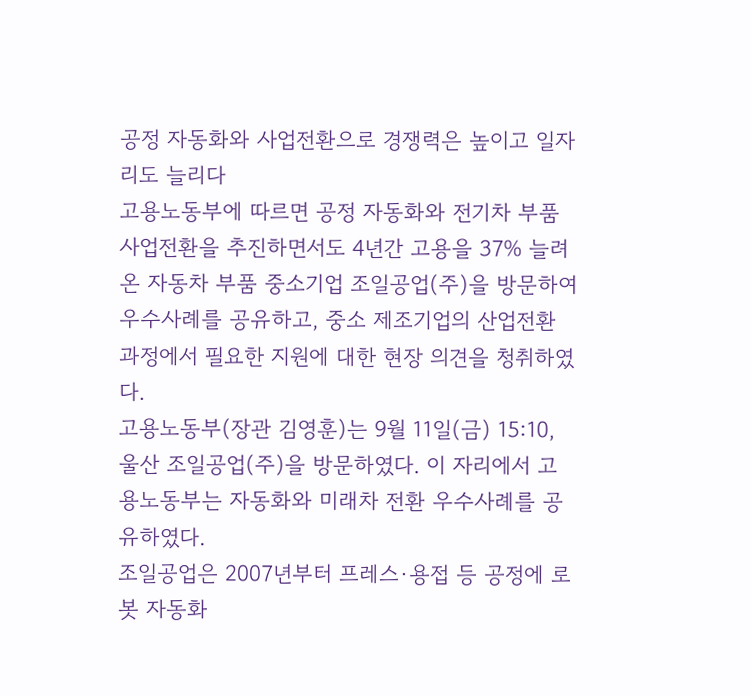공정 자동화와 사업전환으로 경쟁력은 높이고 일자리도 늘리다
고용노동부에 따르면 공정 자동화와 전기차 부품 사업전환을 추진하면서도 4년간 고용을 37% 늘려 온 자동차 부품 중소기업 조일공업(주)을 방문하여 우수사례를 공유하고, 중소 제조기업의 산업전환 과정에서 필요한 지원에 대한 현장 의견을 청취하였다.
고용노동부(장관 김영훈)는 9월 11일(금) 15:10, 울산 조일공업(주)을 방문하였다. 이 자리에서 고용노동부는 자동화와 미래차 전환 우수사례를 공유하였다.
조일공업은 2007년부터 프레스·용접 등 공정에 로봇 자동화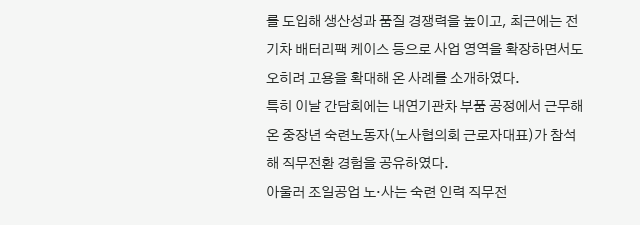를 도입해 생산성과 품질 경쟁력을 높이고, 최근에는 전기차 배터리팩 케이스 등으로 사업 영역을 확장하면서도 오히려 고용을 확대해 온 사례를 소개하였다.
특히 이날 간담회에는 내연기관차 부품 공정에서 근무해 온 중장년 숙련노동자(노사협의회 근로자대표)가 참석해 직무전환 경험을 공유하였다.
아울러 조일공업 노·사는 숙련 인력 직무전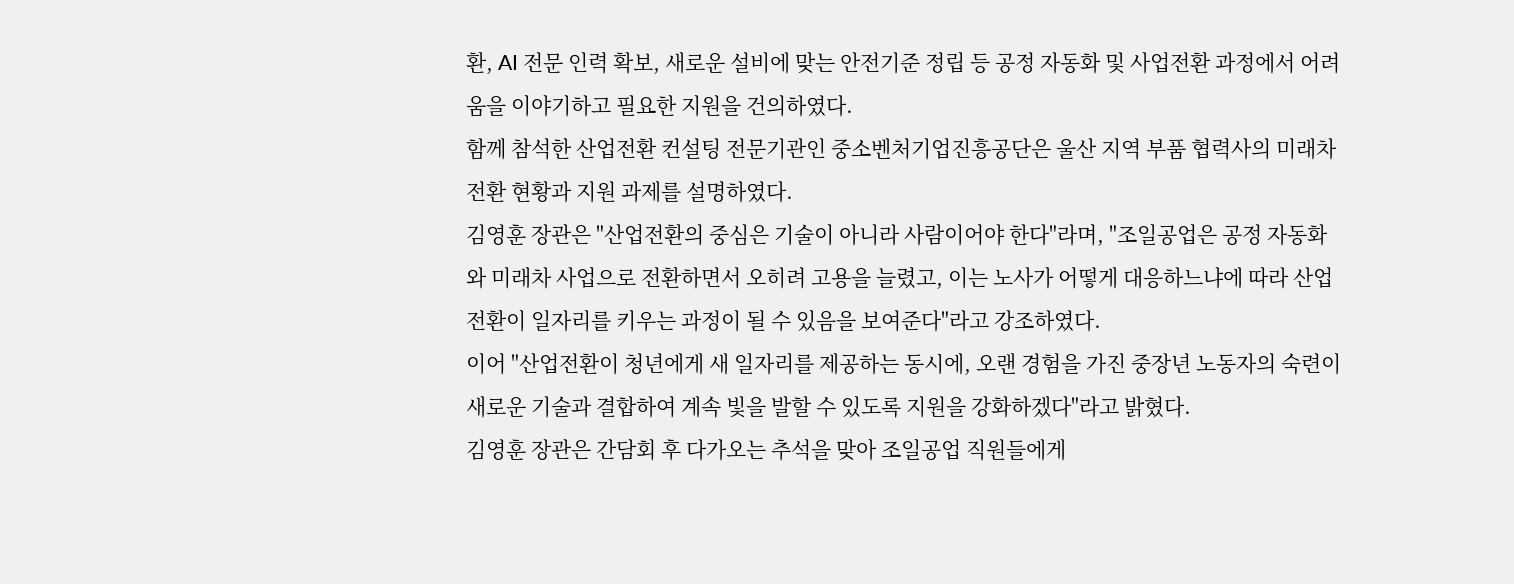환, AI 전문 인력 확보, 새로운 설비에 맞는 안전기준 정립 등 공정 자동화 및 사업전환 과정에서 어려움을 이야기하고 필요한 지원을 건의하였다.
함께 참석한 산업전환 컨설팅 전문기관인 중소벤처기업진흥공단은 울산 지역 부품 협력사의 미래차 전환 현황과 지원 과제를 설명하였다.
김영훈 장관은 "산업전환의 중심은 기술이 아니라 사람이어야 한다"라며, "조일공업은 공정 자동화와 미래차 사업으로 전환하면서 오히려 고용을 늘렸고, 이는 노사가 어떻게 대응하느냐에 따라 산업전환이 일자리를 키우는 과정이 될 수 있음을 보여준다"라고 강조하였다.
이어 "산업전환이 청년에게 새 일자리를 제공하는 동시에, 오랜 경험을 가진 중장년 노동자의 숙련이 새로운 기술과 결합하여 계속 빛을 발할 수 있도록 지원을 강화하겠다"라고 밝혔다.
김영훈 장관은 간담회 후 다가오는 추석을 맞아 조일공업 직원들에게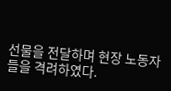선물을 전달하며 현장 노동자들을 격려하였다.